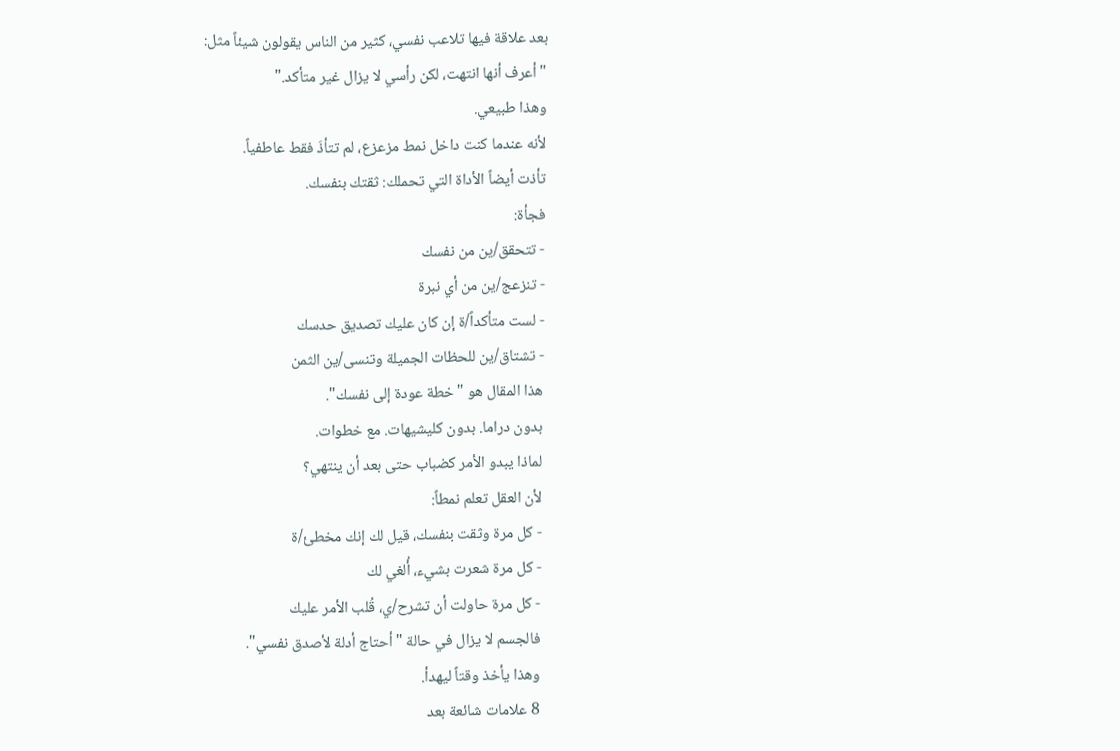بعد علاقة فيها تلاعب نفسي، كثير من الناس يقولون شيئاً مثل:
"أعرف أنها انتهت، لكن رأسي لا يزال غير متأكد."
وهذا طبيعي.
لأنه عندما كنت داخل نمط مزعزع، لم تتأذَ فقط عاطفياً.
تأذت أيضاً الأداة التي تحملك: ثقتك بنفسك.
فجأة:
- تتحقق/ين من نفسك
- تنزعج/ين من أي نبرة
- لست متأكداً/ة إن كان عليك تصديق حدسك
- تشتاق/ين للحظات الجميلة وتنسى/ين الثمن
هذا المقال هو "خطة عودة إلى نفسك".
بدون دراما. بدون كليشيهات. مع خطوات.
لماذا يبدو الأمر كضباب حتى بعد أن ينتهي؟
لأن العقل تعلم نمطاً:
- كل مرة وثقت بنفسك، قيل لك إنك مخطئ/ة
- كل مرة شعرت بشيء، أُلغي لك
- كل مرة حاولت أن تشرح/ي، قُلب الأمر عليك
فالجسم لا يزال في حالة "أحتاج أدلة لأصدق نفسي".
وهذا يأخذ وقتاً ليهدأ.
8 علامات شائعة بعد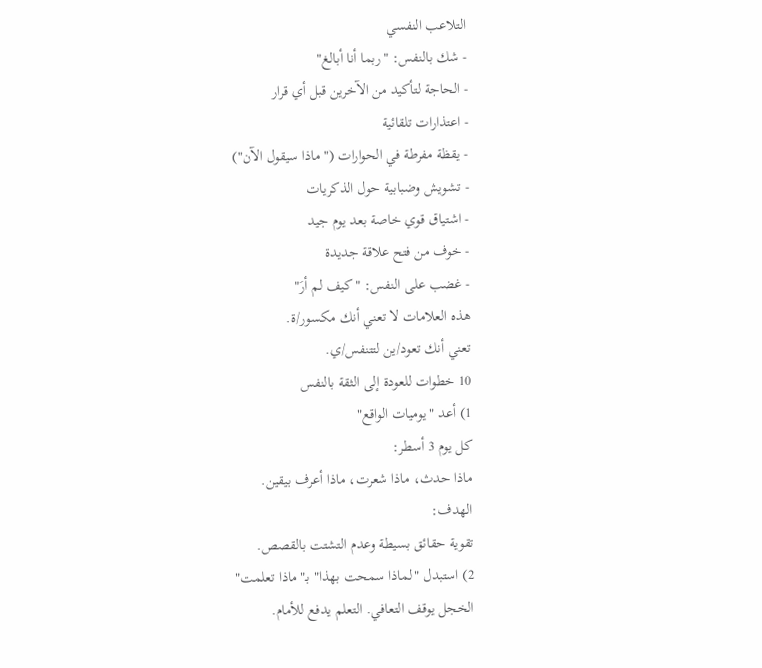التلاعب النفسي
- شك بالنفس: "ربما أنا أبالغ"
- الحاجة لتأكيد من الآخرين قبل أي قرار
- اعتذارات تلقائية
- يقظة مفرطة في الحوارات ("ماذا سيقول الآن")
- تشويش وضبابية حول الذكريات
- اشتياق قوي خاصة بعد يوم جيد
- خوف من فتح علاقة جديدة
- غضب على النفس: "كيف لم أرَ"
هذه العلامات لا تعني أنك مكسور/ة.
تعني أنك تعود/ين لتتنفس/ي.
10 خطوات للعودة إلى الثقة بالنفس
1) أعد "يوميات الواقع"
كل يوم 3 أسطر:
ماذا حدث، ماذا شعرت، ماذا أعرف بيقين.
الهدف:
تقوية حقائق بسيطة وعدم التشتت بالقصص.
2) استبدل "لماذا سمحت بهذا" بـ"ماذا تعلمت"
الخجل يوقف التعافي. التعلم يدفع للأمام.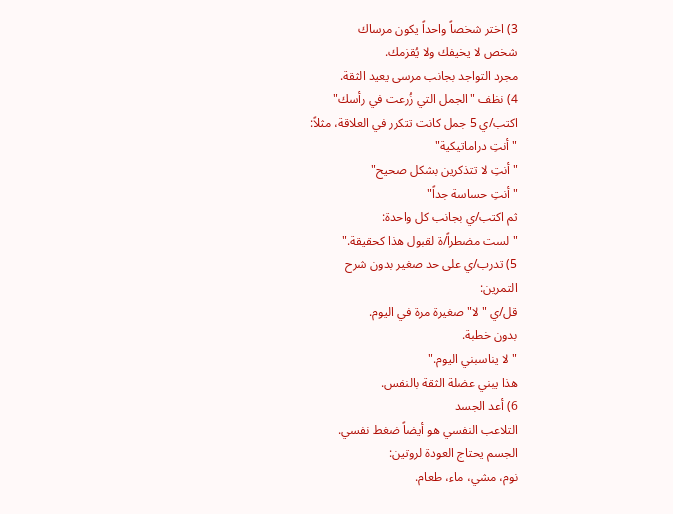3) اختر شخصاً واحداً يكون مرساك
شخص لا يخيفك ولا يُقزمك.
مجرد التواجد بجانب مرسى يعيد الثقة.
4) نظف "الجمل التي زُرعت في رأسك"
اكتب/ي 5 جمل كانت تتكرر في العلاقة، مثلاً:
"أنتِ دراماتيكية"
"أنتِ لا تتذكرين بشكل صحيح"
"أنتِ حساسة جداً"
ثم اكتب/ي بجانب كل واحدة:
"لست مضطراً/ة لقبول هذا كحقيقة."
5) تدرب/ي على حد صغير بدون شرح
التمرين:
قل/ي "لا" صغيرة مرة في اليوم.
بدون خطبة.
"لا يناسبني اليوم."
هذا يبني عضلة الثقة بالنفس.
6) أعد الجسد
التلاعب النفسي هو أيضاً ضغط نفسي.
الجسم يحتاج العودة لروتين:
نوم، مشي، ماء، طعام.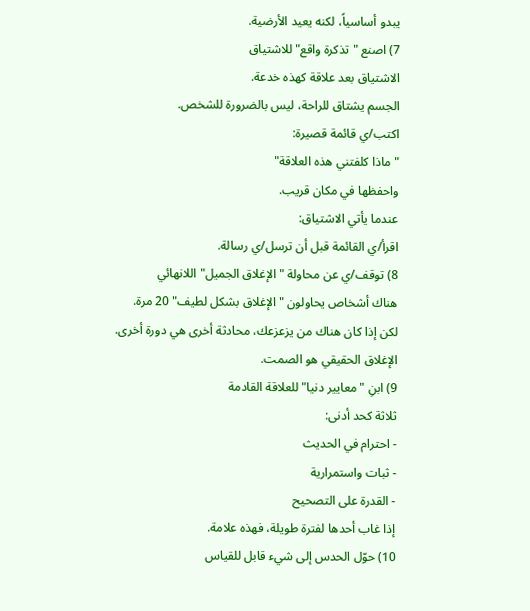يبدو أساسياً، لكنه يعيد الأرضية.
7) اصنع "تذكرة واقع" للاشتياق
الاشتياق بعد علاقة كهذه خدعة.
الجسم يشتاق للراحة، ليس بالضرورة للشخص.
اكتب/ي قائمة قصيرة:
"ماذا كلفتني هذه العلاقة"
واحفظها في مكان قريب.
عندما يأتي الاشتياق:
اقرأ/ي القائمة قبل أن ترسل/ي رسالة.
8) توقف/ي عن محاولة "الإغلاق الجميل" اللانهائي
هناك أشخاص يحاولون "الإغلاق بشكل لطيف" 20 مرة.
لكن إذا كان هناك من يزعزعك، محادثة أخرى هي دورة أخرى.
الإغلاق الحقيقي هو الصمت.
9) ابنِ "معايير دنيا" للعلاقة القادمة
ثلاثة كحد أدنى:
- احترام في الحديث
- ثبات واستمرارية
- القدرة على التصحيح
إذا غاب أحدها لفترة طويلة، فهذه علامة.
10) حوّل الحدس إلى شيء قابل للقياس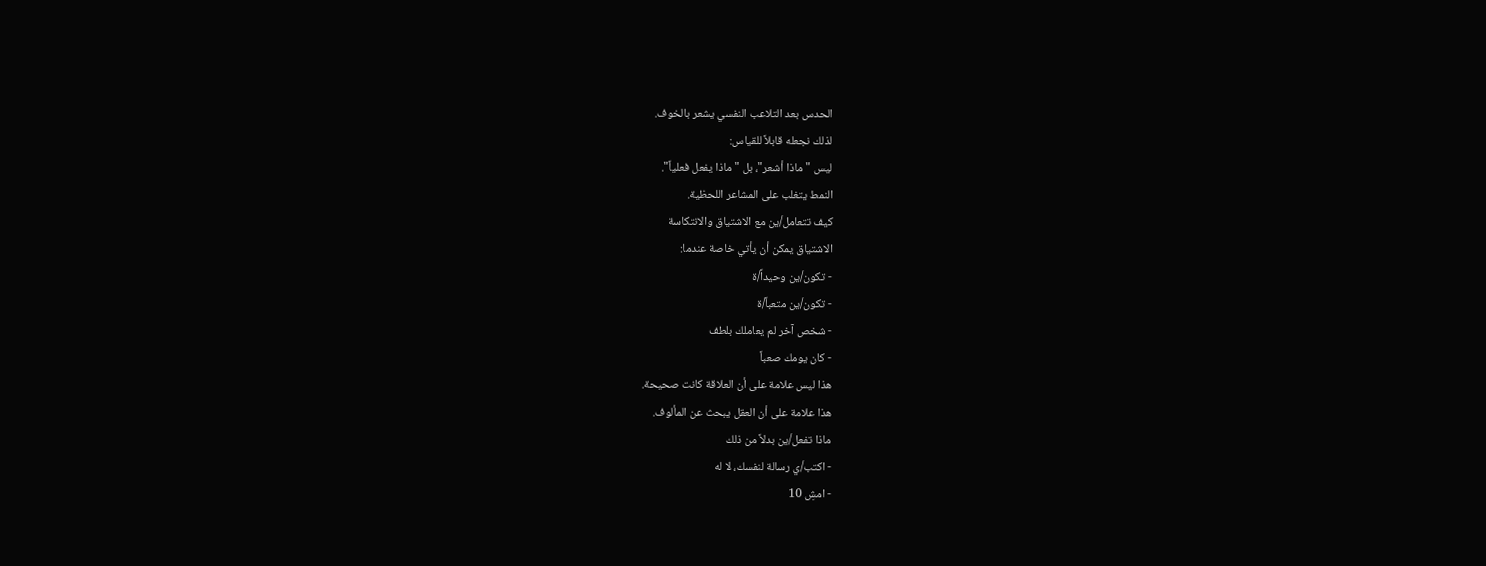الحدس بعد التلاعب النفسي يشعر بالخوف.
لذلك نجعله قابلاً للقياس:
ليس "ماذا أشعر"، بل "ماذا يفعل فعلياً".
النمط يتغلب على المشاعر اللحظية.
كيف تتعامل/ين مع الاشتياق والانتكاسة
الاشتياق يمكن أن يأتي خاصة عندما:
- تكون/ين وحيداً/ة
- تكون/ين متعباً/ة
- شخص آخر لم يعاملك بلطف
- كان يومك صعباً
هذا ليس علامة على أن العلاقة كانت صحيحة.
هذا علامة على أن العقل يبحث عن المألوف.
ماذا تفعل/ين بدلاً من ذلك
- اكتب/ي رسالة لنفسك، لا له
- امشِ 10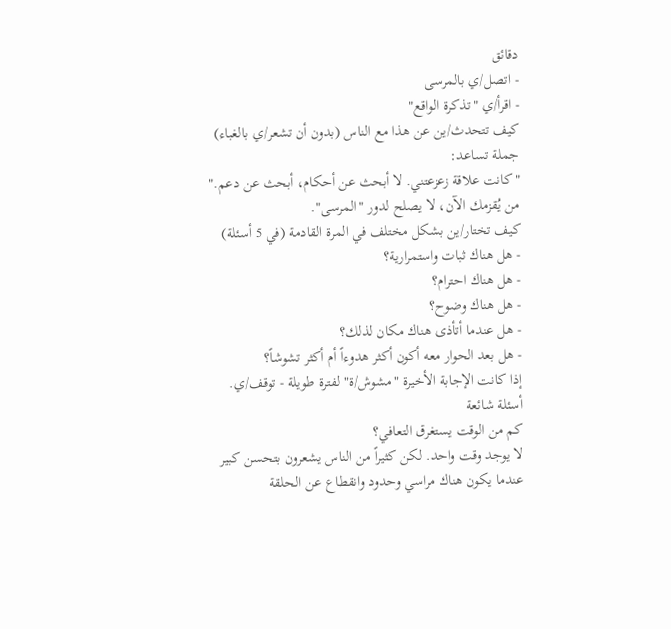دقائق
- اتصل/ي بالمرسى
- اقرأ/ي "تذكرة الواقع"
كيف تتحدث/ين عن هذا مع الناس (بدون أن تشعر/ي بالغباء)
جملة تساعد:
"كانت علاقة زعزعتني. لا أبحث عن أحكام، أبحث عن دعم."
من يُقزمك الآن، لا يصلح لدور "المرسى".
كيف تختار/ين بشكل مختلف في المرة القادمة (في 5 أسئلة)
- هل هناك ثبات واستمرارية؟
- هل هناك احترام؟
- هل هناك وضوح؟
- هل عندما أتأذى هناك مكان لذلك؟
- هل بعد الحوار معه أكون أكثر هدوءاً أم أكثر تشوشاً؟
إذا كانت الإجابة الأخيرة "مشوش/ة" لفترة طويلة - توقف/ي.
أسئلة شائعة
كم من الوقت يستغرق التعافي؟
لا يوجد وقت واحد. لكن كثيراً من الناس يشعرون بتحسن كبير عندما يكون هناك مراسي وحدود وانقطاع عن الحلقة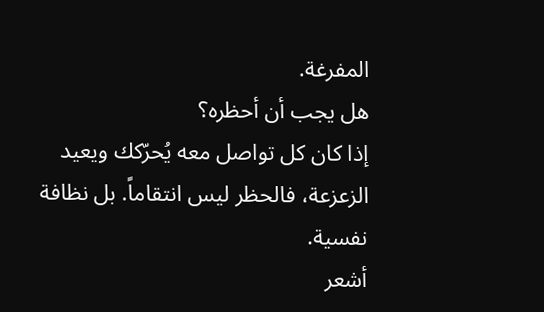المفرغة.
هل يجب أن أحظره؟
إذا كان كل تواصل معه يُحرّكك ويعيد الزعزعة، فالحظر ليس انتقاماً. بل نظافة نفسية.
أشعر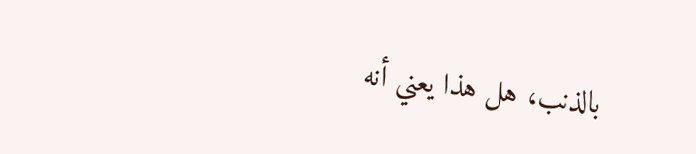بالذنب، هل هذا يعني أنه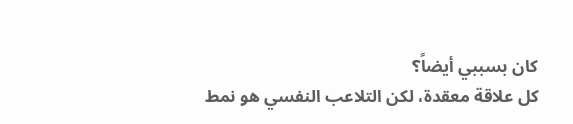كان بسببي أيضاً؟
كل علاقة معقدة، لكن التلاعب النفسي هو نمط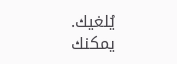يُلغيك. يمكنك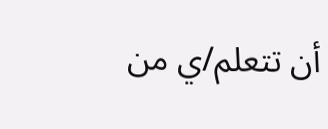أن تتعلم/ي من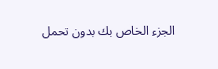الجزء الخاص بك بدون تحمل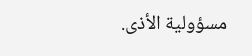مسؤولية الأذى.